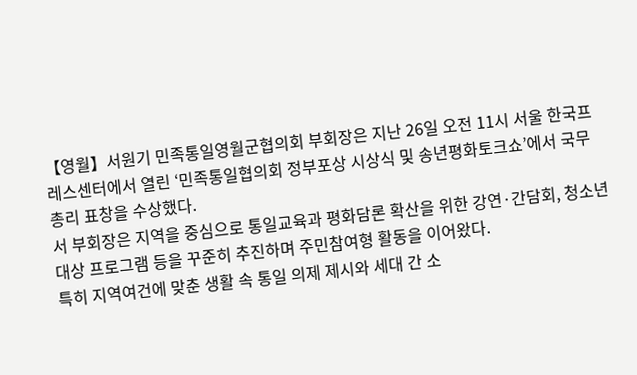【영월】서원기 민족통일영월군협의회 부회장은 지난 26일 오전 11시 서울 한국프레스센터에서 열린 ‘민족통일협의회 정부포상 시상식 및 송년평화토크쇼’에서 국무총리 표창을 수상했다.
서 부회장은 지역을 중심으로 통일교육과 평화담론 확산을 위한 강연·간담회, 청소년 대상 프로그램 등을 꾸준히 추진하며 주민참여형 활동을 이어왔다.
특히 지역여건에 맞춘 생활 속 통일 의제 제시와 세대 간 소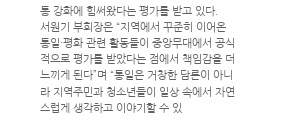통 강화에 힘써왔다는 평가를 받고 있다.
서원기 부회장은 “지역에서 꾸준히 이어온 통일·평화 관련 활동들이 중앙무대에서 공식적으로 평가를 받았다는 점에서 책임감을 더 느끼게 된다”며 “통일은 거창한 담론이 아니라 지역주민과 청소년들이 일상 속에서 자연스럽게 생각하고 이야기할 수 있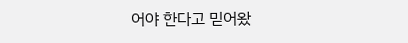어야 한다고 믿어왔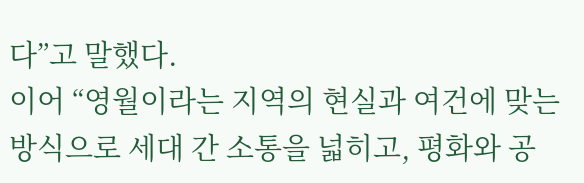다”고 말했다.
이어 “영월이라는 지역의 현실과 여건에 맞는 방식으로 세대 간 소통을 넓히고, 평화와 공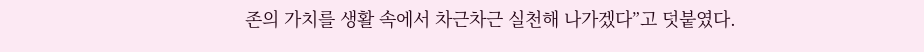존의 가치를 생활 속에서 차근차근 실천해 나가겠다”고 덧붙였다.